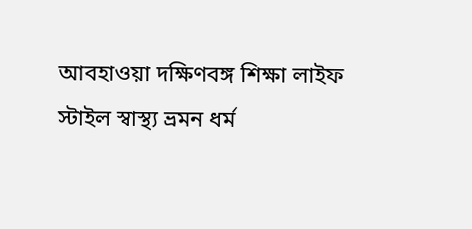আবহাওয়া দক্ষিণবঙ্গ শিক্ষা লাইফ স্টাইল স্বাস্থ্য ভ্রমন ধর্ম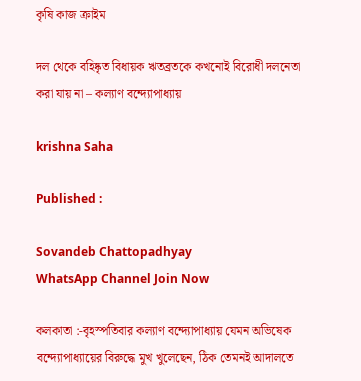কৃষি কাজ ক্রাইম

দল থেকে বহিষ্কৃত বিধায়ক ঋতব্রতকে কখনোই বিরোধী দলনেতা করা যায় না – কল্যাণ বন্দ্যোপাধ্যায়

krishna Saha

Published :

Sovandeb Chattopadhyay
WhatsApp Channel Join Now

কলকাতা :-বৃহস্পতিবার কল্যাণ বন্দ্যোপাধ্যায় যেমন অভিষেক বন্দ্যোপাধ্যায়ের বিরুদ্ধে মুখ খুলেছেন, ঠিক তেমনই আদালতে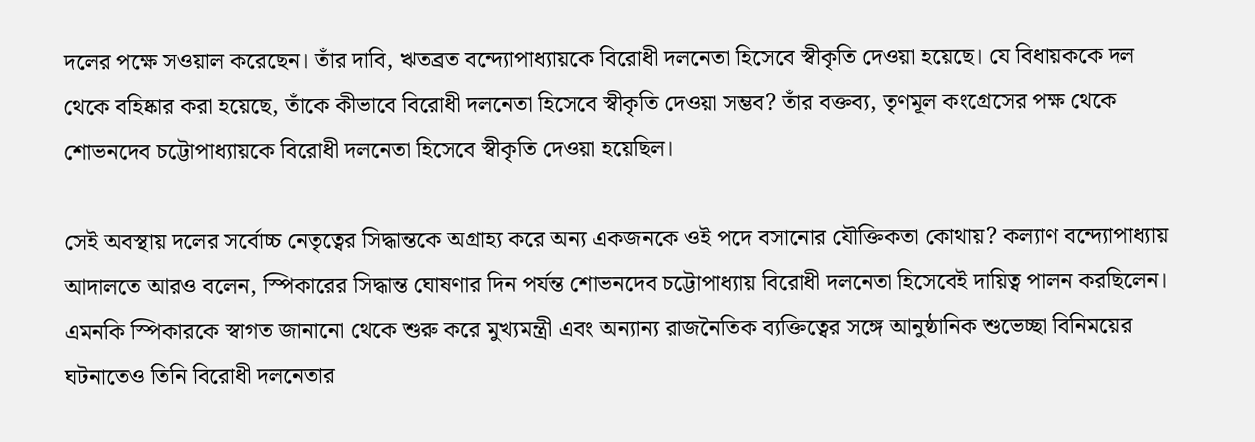দলের পক্ষে সওয়াল করেছেন। তাঁর দাবি, ঋতব্রত বন্দ্যোপাধ্যায়কে বিরোধী দলনেতা হিসেবে স্বীকৃতি দেওয়া হয়েছে। যে বিধায়ককে দল থেকে বহিষ্কার করা হয়েছে, তাঁকে কীভাবে বিরোধী দলনেতা হিসেবে স্বীকৃতি দেওয়া সম্ভব? তাঁর বক্তব্য, তৃণমূল কংগ্রেসের পক্ষ থেকে শোভনদেব চট্টোপাধ্যায়কে বিরোধী দলনেতা হিসেবে স্বীকৃতি দেওয়া হয়েছিল।

সেই অবস্থায় দলের সর্বোচ্চ নেতৃত্বের সিদ্ধান্তকে অগ্রাহ্য করে অন্য একজনকে ওই পদে বসানোর যৌক্তিকতা কোথায়? কল্যাণ বন্দ্যোপাধ্যায় আদালতে আরও বলেন, স্পিকারের সিদ্ধান্ত ঘোষণার দিন পর্যন্ত শোভনদেব চট্টোপাধ্যায় বিরোধী দলনেতা হিসেবেই দায়িত্ব পালন করছিলেন। এমনকি স্পিকারকে স্বাগত জানানো থেকে শুরু করে মুখ্যমন্ত্রী এবং অন্যান্য রাজনৈতিক ব্যক্তিত্বের সঙ্গে আনুষ্ঠানিক শুভেচ্ছা বিনিময়ের ঘটনাতেও তিনি বিরোধী দলনেতার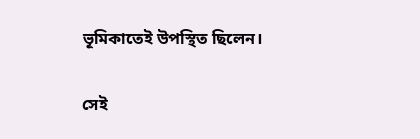ভূমিকাতেই উপস্থিত ছিলেন।

সেই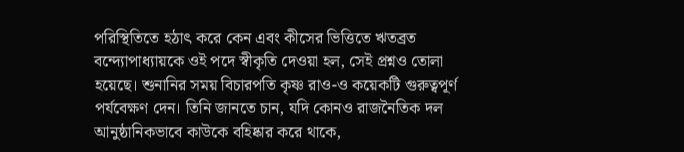পরিস্থিতিতে হঠাৎ করে কেন এবং কীসের ভিত্তিতে ঋতব্রত বন্দ্যোপাধ্যায়কে ওই পদে স্বীকৃতি দেওয়া হল, সেই প্রশ্নও তোলা হয়েছে। শুনানির সময় বিচারপতি কৃষ্ণ রাও-ও কয়েকটি গুরুত্বপূর্ণ পর্যবেক্ষণ দেন। তিনি জানতে চান, যদি কোনও রাজনৈতিক দল আনুষ্ঠানিকভাবে কাউকে বহিষ্কার করে থাকে,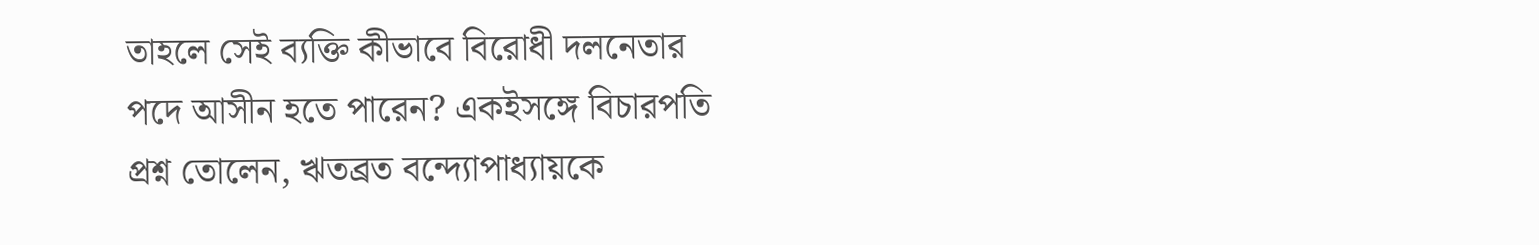তাহলে সেই ব্যক্তি কীভাবে বিরোধী দলনেতার পদে আসীন হতে পারেন? একইসঙ্গে বিচারপতি প্রশ্ন তোলেন, ঋতব্রত বন্দ্যোপাধ্যায়কে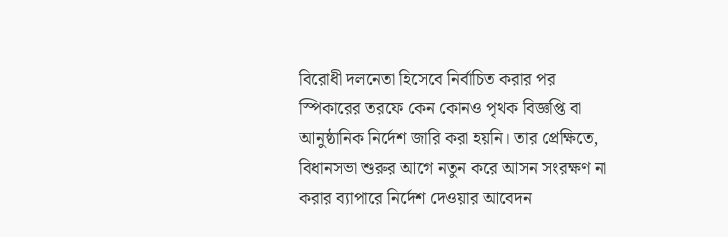বিরোধী দলনেতা হিসেবে নির্বাচিত করার পর স্পিকারের তরফে কেন কোনও পৃথক বিজ্ঞপ্তি বা আনুষ্ঠানিক নির্দেশ জারি করা হয়নি। তার প্রেক্ষিতে, বিধানসভা শুরুর আগে নতুন করে আসন সংরক্ষণ না করার ব্যাপারে নির্দেশ দেওয়ার আবেদন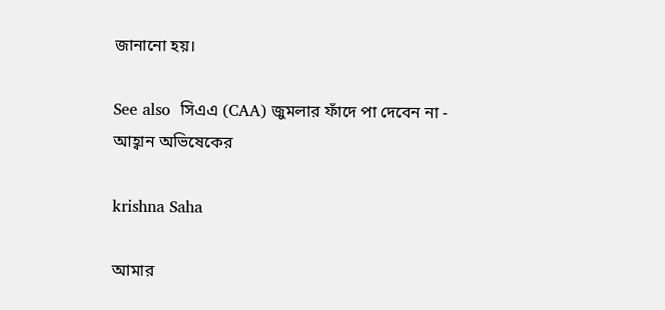জানানো হয়।

See also  সিএএ (CAA) জুমলার ফাঁদে পা দেবেন না - আহ্বান অভিষেকের

krishna Saha

আমার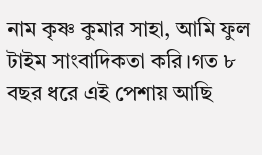নাম কৃষ্ণ কুমার সাহা, আমি ফুল টাইম সাংবাদিকতা করি।গত ৮ বছর ধরে এই পেশায় আছি